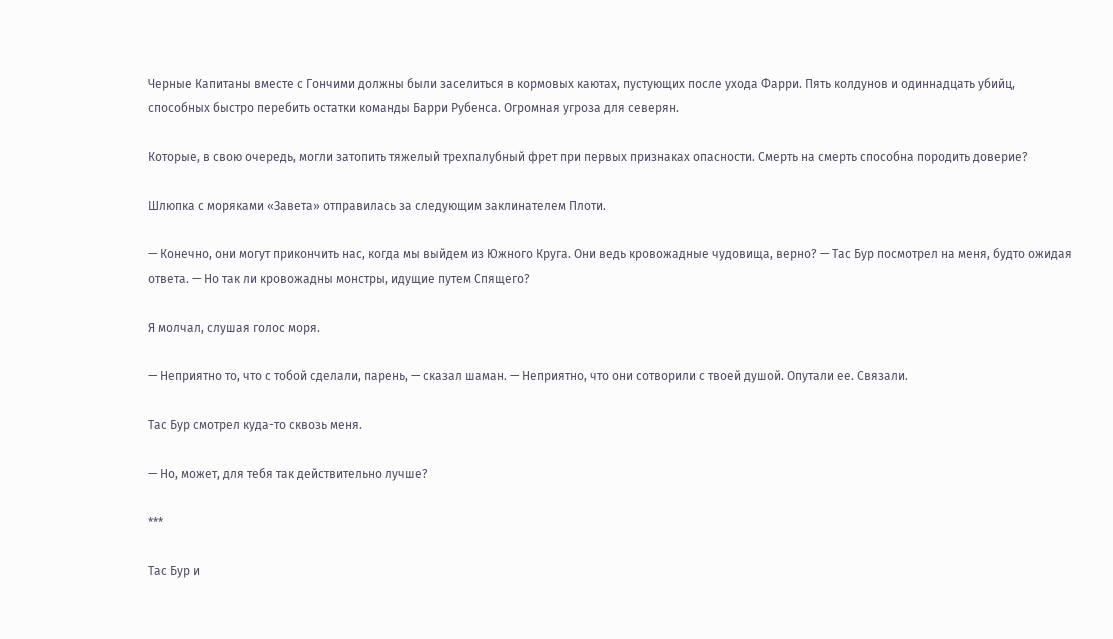Черные Капитаны вместе с Гончими должны были заселиться в кормовых каютах, пустующих после ухода Фарри. Пять колдунов и одиннадцать убийц, способных быстро перебить остатки команды Барри Рубенса. Огромная угроза для северян.

Которые, в свою очередь, могли затопить тяжелый трехпалубный фрет при первых признаках опасности. Смерть на смерть способна породить доверие?

Шлюпка с моряками «Завета» отправилась за следующим заклинателем Плоти.

— Конечно, они могут прикончить нас, когда мы выйдем из Южного Круга. Они ведь кровожадные чудовища, верно? — Тас Бур посмотрел на меня, будто ожидая ответа. — Но так ли кровожадны монстры, идущие путем Спящего?

Я молчал, слушая голос моря.

— Неприятно то, что с тобой сделали, парень, — сказал шаман. — Неприятно, что они сотворили с твоей душой. Опутали ее. Связали.

Тас Бур смотрел куда-то сквозь меня.

— Но, может, для тебя так действительно лучше?

***

Тас Бур и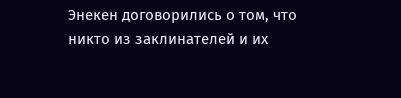Энекен договорились о том, что никто из заклинателей и их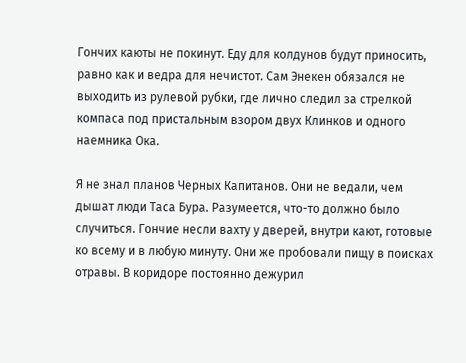Гончих каюты не покинут. Еду для колдунов будут приносить, равно как и ведра для нечистот. Сам Энекен обязался не выходить из рулевой рубки, где лично следил за стрелкой компаса под пристальным взором двух Клинков и одного наемника Ока.

Я не знал планов Черных Капитанов. Они не ведали, чем дышат люди Таса Бура. Разумеется, что-то должно было случиться. Гончие несли вахту у дверей, внутри кают, готовые ко всему и в любую минуту. Они же пробовали пищу в поисках отравы. В коридоре постоянно дежурил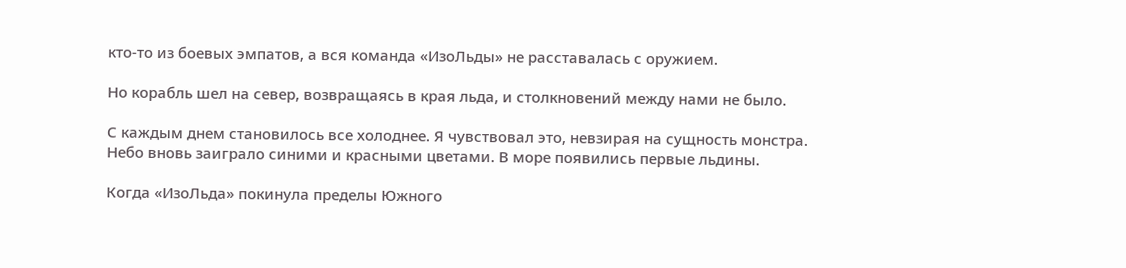кто-то из боевых эмпатов, а вся команда «ИзоЛьды» не расставалась с оружием.

Но корабль шел на север, возвращаясь в края льда, и столкновений между нами не было.

С каждым днем становилось все холоднее. Я чувствовал это, невзирая на сущность монстра. Небо вновь заиграло синими и красными цветами. В море появились первые льдины.

Когда «ИзоЛьда» покинула пределы Южного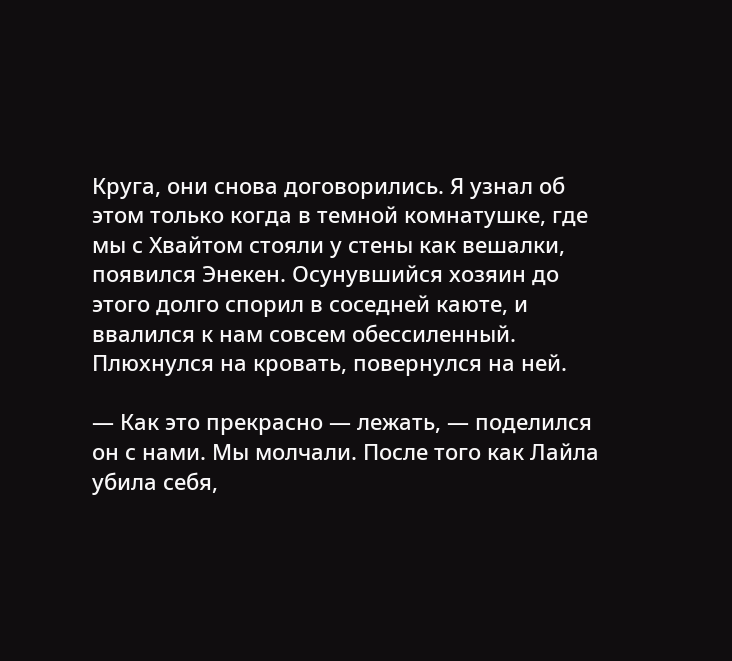Круга, они снова договорились. Я узнал об этом только когда в темной комнатушке, где мы с Хвайтом стояли у стены как вешалки, появился Энекен. Осунувшийся хозяин до этого долго спорил в соседней каюте, и ввалился к нам совсем обессиленный. Плюхнулся на кровать, повернулся на ней.

— Как это прекрасно — лежать, — поделился он с нами. Мы молчали. После того как Лайла убила себя,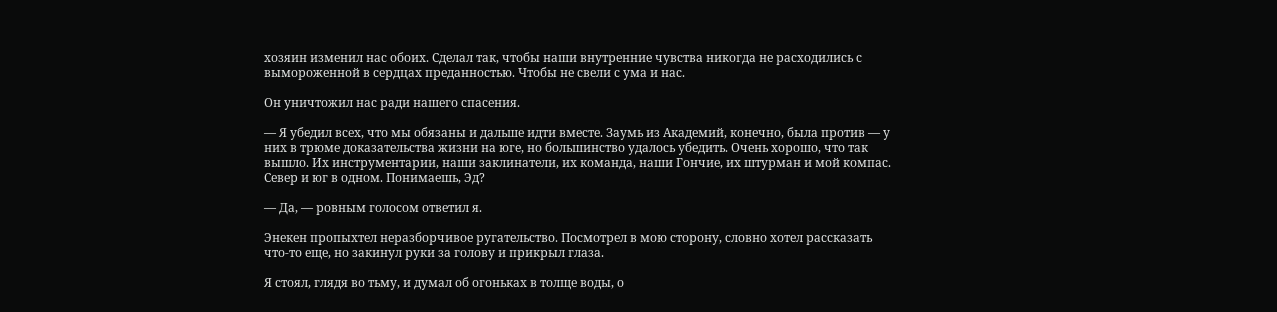хозяин изменил нас обоих. Сделал так, чтобы наши внутренние чувства никогда не расходились с вымороженной в сердцах преданностью. Чтобы не свели с ума и нас.

Он уничтожил нас ради нашего спасения.

— Я убедил всех, что мы обязаны и дальше идти вместе. Заумь из Академий, конечно, была против — у них в трюме доказательства жизни на юге, но большинство удалось убедить. Очень хорошо, что так вышло. Их инструментарии, наши заклинатели, их команда, наши Гончие, их штурман и мой компас. Север и юг в одном. Понимаешь, Эд?

— Да, — ровным голосом ответил я.

Энекен пропыхтел неразборчивое ругательство. Посмотрел в мою сторону, словно хотел рассказать что-то еще, но закинул руки за голову и прикрыл глаза.

Я стоял, глядя во тьму, и думал об огоньках в толще воды, о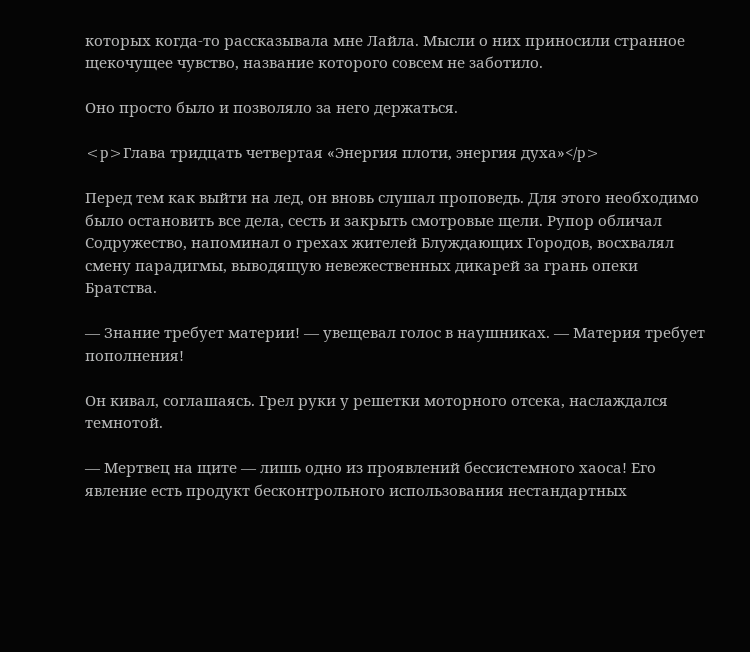которых когда-то рассказывала мне Лайла. Мысли о них приносили странное щекочущее чувство, название которого совсем не заботило.

Оно просто было и позволяло за него держаться.

<p>Глава тридцать четвертая «Энергия плоти, энергия духа»</p>

Перед тем как выйти на лед, он вновь слушал проповедь. Для этого необходимо было остановить все дела, сесть и закрыть смотровые щели. Рупор обличал Содружество, напоминал о грехах жителей Блуждающих Городов, восхвалял смену парадигмы, выводящую невежественных дикарей за грань опеки Братства.

— Знание требует материи! — увещевал голос в наушниках. — Материя требует пополнения!

Он кивал, соглашаясь. Грел руки у решетки моторного отсека, наслаждался темнотой.

— Мертвец на щите — лишь одно из проявлений бессистемного хаоса! Его явление есть продукт бесконтрольного использования нестандартных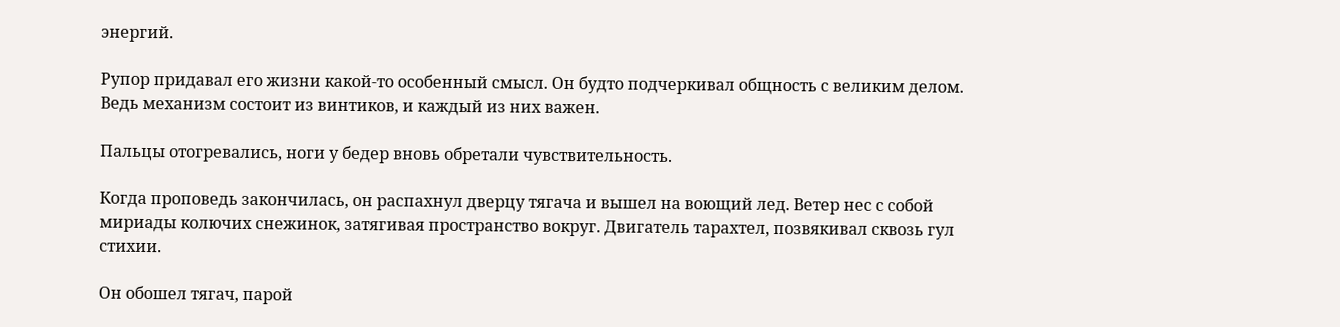энергий.

Рупор придавал его жизни какой-то особенный смысл. Он будто подчеркивал общность с великим делом. Ведь механизм состоит из винтиков, и каждый из них важен.

Пальцы отогревались, ноги у бедер вновь обретали чувствительность.

Когда проповедь закончилась, он распахнул дверцу тягача и вышел на воющий лед. Ветер нес с собой мириады колючих снежинок, затягивая пространство вокруг. Двигатель тарахтел, позвякивал сквозь гул стихии.

Он обошел тягач, парой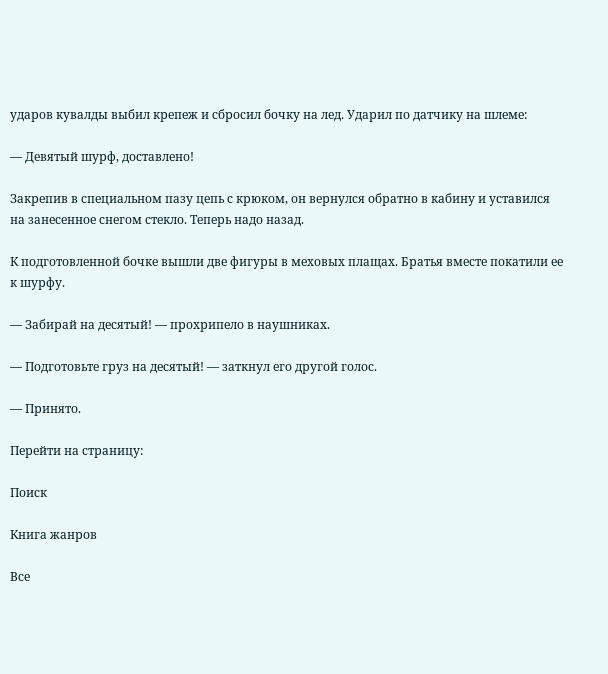ударов кувалды выбил крепеж и сбросил бочку на лед. Ударил по датчику на шлеме:

— Девятый шурф, доставлено!

Закрепив в специальном пазу цепь с крюком, он вернулся обратно в кабину и уставился на занесенное снегом стекло. Теперь надо назад.

К подготовленной бочке вышли две фигуры в меховых плащах. Братья вместе покатили ее к шурфу.

— Забирай на десятый! — прохрипело в наушниках.

— Подготовьте груз на десятый! — заткнул его другой голос.

— Принято.

Перейти на страницу:

Поиск

Книга жанров

Все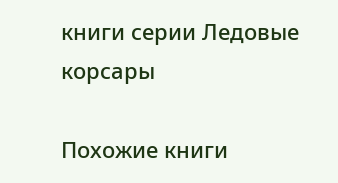книги серии Ледовые корсары

Похожие книги